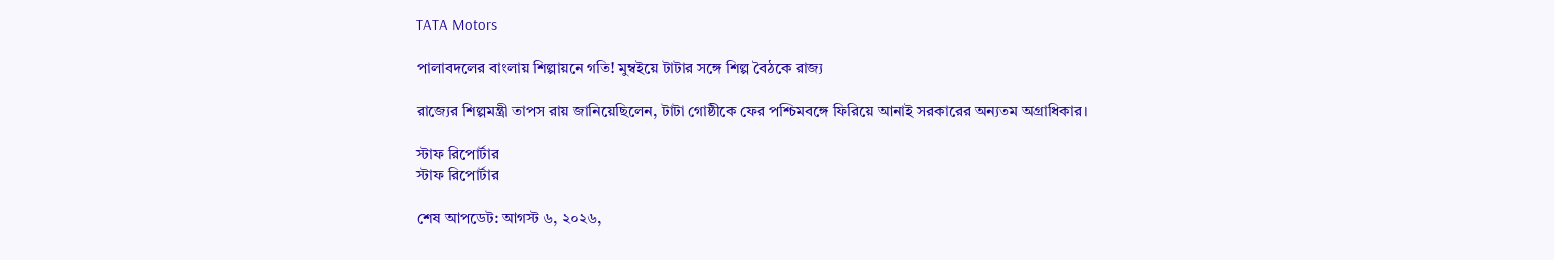TATA Motors

পালাবদলের বাংলায় শিল্পায়নে গতি! মুম্বইয়ে টাটার সঙ্গে শিল্প বৈঠকে রাজ্য

রাজ্যের শিল্পমন্ত্রী তাপস রায় জানিয়েছিলেন, টাটা গোষ্ঠীকে ফের পশ্চিমবঙ্গে ফিরিয়ে আনাই সরকারের অন্যতম অগ্রাধিকার।

স্টাফ রিপোর্টার
স্টাফ রিপোর্টার

শেষ আপডেট: আগস্ট ৬, ২০২৬,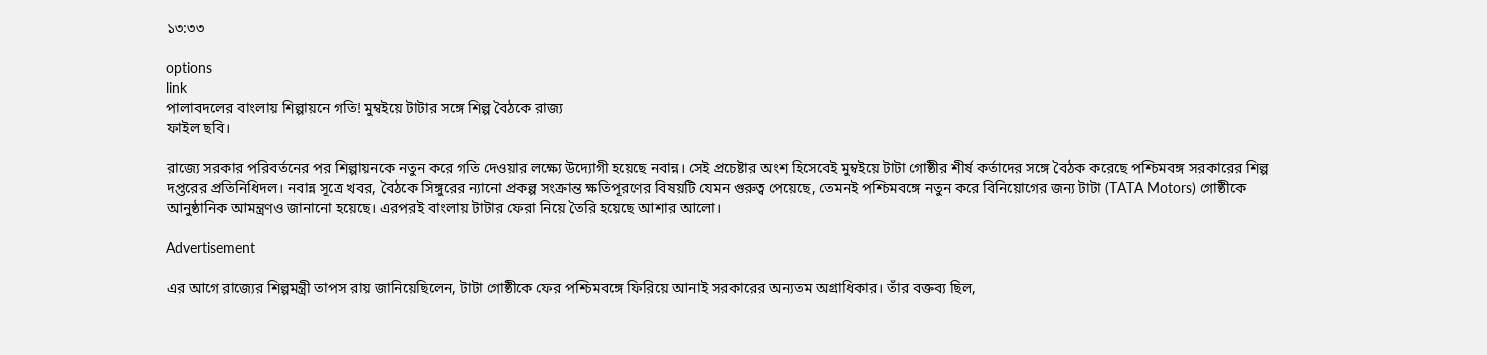১৩:৩৩

options
link
পালাবদলের বাংলায় শিল্পায়নে গতি! মুম্বইয়ে টাটার সঙ্গে শিল্প বৈঠকে রাজ্য
ফাইল ছবি।

রাজ্যে সরকার পরিবর্তনের পর শিল্পায়নকে নতুন করে গতি দেওয়ার লক্ষ্যে উদ্যোগী হয়েছে নবান্ন। সেই প্রচেষ্টার অংশ হিসেবেই মুম্বইয়ে টাটা গোষ্ঠীর শীর্ষ কর্তাদের সঙ্গে বৈঠক করেছে পশ্চিমবঙ্গ সরকারের শিল্প দপ্তরের প্রতিনিধিদল। নবান্ন সূত্রে খবর, বৈঠকে সিঙ্গুরের ন্যানো প্রকল্প সংক্রান্ত ক্ষতিপূরণের বিষয়টি যেমন গুরুত্ব পেয়েছে, তেমনই পশ্চিমবঙ্গে নতুন করে বিনিয়োগের জন্য টাটা (TATA Motors) গোষ্ঠীকে আনুষ্ঠানিক আমন্ত্রণও জানানো হয়েছে। এরপরই বাংলায় টাটার ফেরা নিয়ে তৈরি হয়েছে আশার আলো।

Advertisement

এর আগে রাজ্যের শিল্পমন্ত্রী তাপস রায় জানিয়েছিলেন, টাটা গোষ্ঠীকে ফের পশ্চিমবঙ্গে ফিরিয়ে আনাই সরকারের অন্যতম অগ্রাধিকার। তাঁর বক্তব্য ছিল,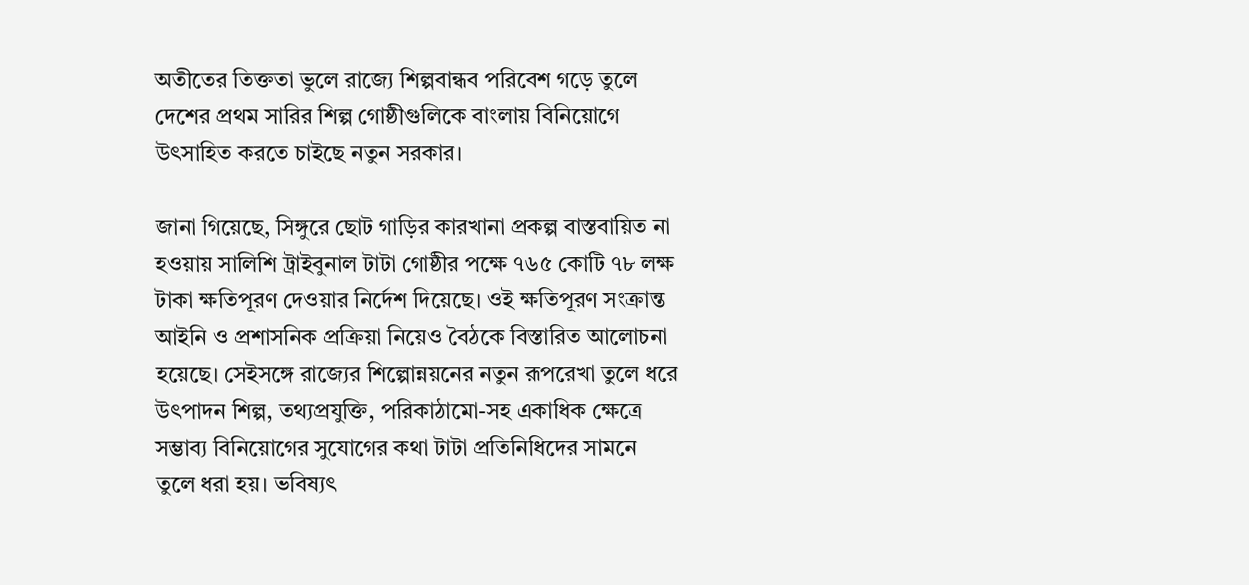অতীতের তিক্ততা ভুলে রাজ্যে শিল্পবান্ধব পরিবেশ গড়ে তুলে দেশের প্রথম সারির শিল্প গোষ্ঠীগুলিকে বাংলায় বিনিয়োগে উৎসাহিত করতে চাইছে নতুন সরকার।

জানা গিয়েছে, সিঙ্গুরে ছোট গাড়ির কারখানা প্রকল্প বাস্তবায়িত না হওয়ায় সালিশি ট্রাইবুনাল টাটা গোষ্ঠীর পক্ষে ৭৬৫ কোটি ৭৮ লক্ষ টাকা ক্ষতিপূরণ দেওয়ার নির্দেশ দিয়েছে। ওই ক্ষতিপূরণ সংক্রান্ত আইনি ও প্রশাসনিক প্রক্রিয়া নিয়েও বৈঠকে বিস্তারিত আলোচনা হয়েছে। সেইসঙ্গে রাজ্যের শিল্পোন্নয়নের নতুন রূপরেখা তুলে ধরে উৎপাদন শিল্প, তথ্যপ্রযুক্তি, পরিকাঠামো-সহ একাধিক ক্ষেত্রে সম্ভাব্য বিনিয়োগের সুযোগের কথা টাটা প্রতিনিধিদের সামনে তুলে ধরা হয়। ভবিষ্যৎ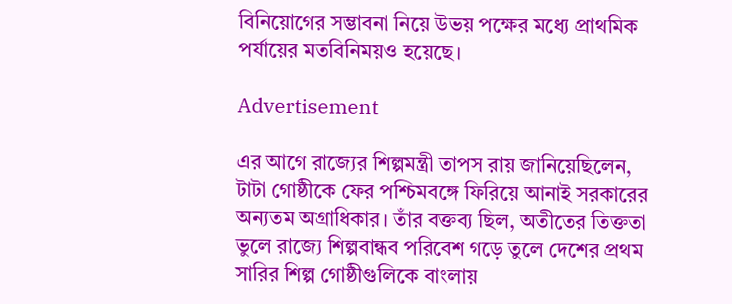বিনিয়োগের সম্ভাবনা নিয়ে উভয় পক্ষের মধ্যে প্রাথমিক পর্যায়ের মতবিনিময়ও হয়েছে।

Advertisement

এর আগে রাজ্যের শিল্পমন্ত্রী তাপস রায় জানিয়েছিলেন, টাটা গোষ্ঠীকে ফের পশ্চিমবঙ্গে ফিরিয়ে আনাই সরকারের অন্যতম অগ্রাধিকার। তাঁর বক্তব্য ছিল, অতীতের তিক্ততা ভুলে রাজ্যে শিল্পবান্ধব পরিবেশ গড়ে তুলে দেশের প্রথম সারির শিল্প গোষ্ঠীগুলিকে বাংলায়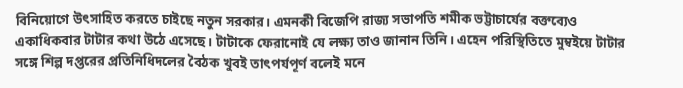বিনিয়োগে উৎসাহিত করতে চাইছে নতুন সরকার। এমনকী বিজেপি রাজ্য সভাপতি শমীক ভট্টাচার্যের বক্তব্যেও একাধিকবার টাটার কথা উঠে এসেছে। টাটাকে ফেরানোই যে লক্ষ্য তাও জানান তিনি। এহেন পরিস্থিতিতে মুম্বইয়ে টাটার সঙ্গে শিল্প দপ্তরের প্রতিনিধিদলের বৈঠক খুবই তাৎপর্যপূর্ণ বলেই মনে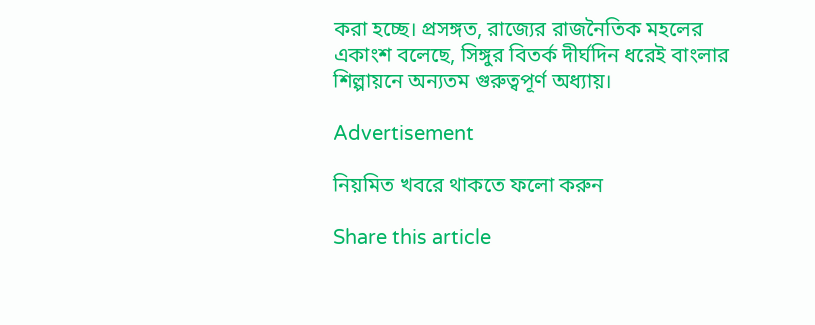করা হচ্ছে। প্রসঙ্গত, রাজ্যের রাজনৈতিক মহলের একাংশ বলেছে, সিঙ্গুর বিতর্ক দীর্ঘদিন ধরেই বাংলার শিল্পায়নে অন্যতম গুরুত্বপূর্ণ অধ্যায়।

Advertisement

নিয়মিত খবরে থাকতে ফলো করুন

Share this article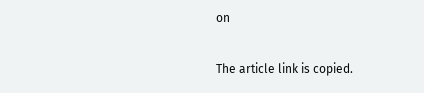on

The article link is copied.